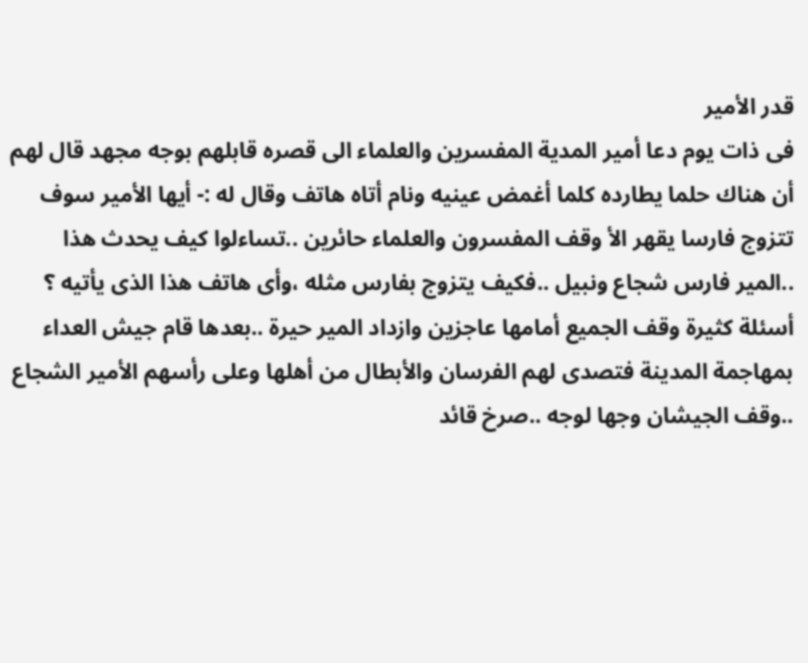قدر الأمير
فى ذات يوم دعا أمير المدية المفسرين والعلماء الى قصره قابلهم بوجه مجهد قال لهم أن هناك حلما يطارده كلما أغمض عينيه ونام أتاه هاتف وقال له :- أيها الأمير سوف تتزوج فارسا يقهر الأ وقف المفسرون والعلماء حائرين ..تساءلوا كيف يحدث هذا
..المير فارس شجاع ونبيل ..فكيف يتزوج بفارس مثله ،وأى هاتف هذا الذى يأتيه ؟
أسئلة كثيرة وقف الجميع أمامها عاجزين وازداد المير حيرة ..بعدها قام جيش العداء بمهاجمة المدينة فتصدى لهم الفرسان والأبطال من أهلها وعلى رأسهم الأمير الشجاع ..وقف الجيشان وجها لوجه ..صرخ قائد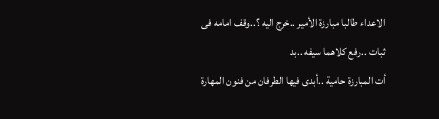الاعداء طالبا مبارزة الأمير ..خرج اليه ؟..وقف امامه فى ثبات ..رفع كلاهما سيفه ..بد
أت المبارزة حامية ..أبدى فيها الطرفان من فنون المهارة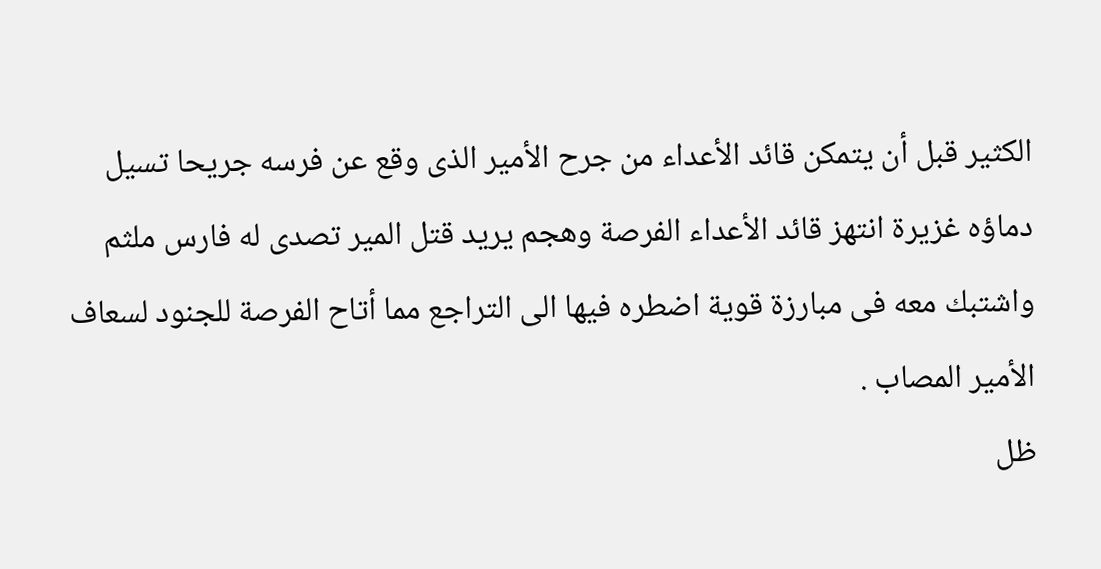الكثير قبل أن يتمكن قائد الأعداء من جرح الأمير الذى وقع عن فرسه جريحا تسيل دماؤه غزيرة انتهز قائد الأعداء الفرصة وهجم يريد قتل المير تصدى له فارس ملثم واشتبك معه فى مبارزة قوية اضطره فيها الى التراجع مما أتاح الفرصة للجنود لسعاف الأمير المصاب .
ظل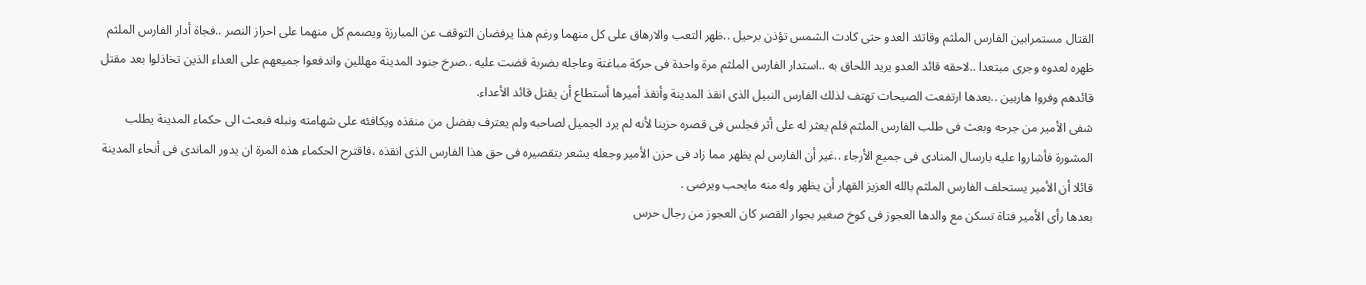القتال مستمرابين الفارس الملثم وقاتئد العدو حتى كادت الشمس تؤذن برحيل ..ظهر التعب والارهاق على كل منهما ورغم هذا يرفضان التوقف عن المبارزة ويصمم كل منهما على احراز النصر ..فجاة أدار الفارس الملثم ظهره لعدوه وجرى مبتعدا ..لاحقه قائد العدو يريد اللحاق به ..استدار الفارس الملثم مرة واحدة فى حركة مباغتة وعاجله بضربة قضت عليه ..صرخ جنود المدينة مهللين واندفعوا جميعهم على العداء الذين تخاذلوا بعد مقتل قائدهم وفروا هاربين ..بعدها ارتفعت الصيحات تهتف لذلك الفارس النبيل الذى انقذ المدينة وأنقذ أميرها أستطاع أن يقتل قائد الأعداء.
شفى الأمير من جرحه وبعث فى طلب الفارس الملثم فلم يعثر له على أثر فجلس فى قصره حزينا لأنه لم يرد الجميل لصاحبه ولم يعترف بفضل من منقذه ويكافئه على شهامته ونبله فبعث الى حكماء المدينة يطلب المشورة فأشاروا عليه بارسال المنادى فى جميع الأرجاء ..غير أن الفارس لم يظهر مما زاد فى حزن الأمير وجعله يشعر بتقصيره فى حق هذا الفارس الذى انقذه ،فاقترح الحكماء هذه المرة ان يدور الماندى فى أنحاء المدينة قائلا أن الأمير يستحلف الفارس الملثم بالله العزيز القهار أن يظهر وله منه مايحب ويرضى .
بعدها رأى الأمير فتاة تسكن مع والدها العجوز فى كوخ صغير بجوار القصر كان العجوز من رجال حرس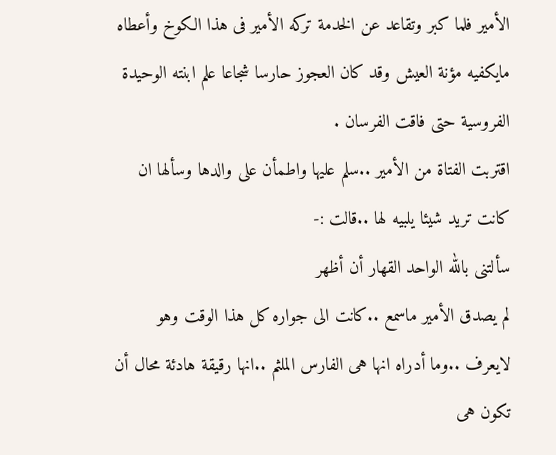الأمير فلما كبر وتقاعد عن الخدمة تركه الأمير فى هذا الكوخ وأعطاه مايكفيه مؤنة العيش وقد كان العجوز حارسا شجاعا علم ابنته الوحيدة الفروسية حتى فاقت الفرسان .
اقتربت الفتاة من الأمير ..سلم عليها واطمأن على والدها وسألها ان كانت تريد شيئا يلبيه لها ..قالت :-
سألتنى بالله الواحد القهار أن أظهر
لم يصدق الأمير ماسمع ..كانت الى جواره كل هذا الوقت وهو لايعرف ..وما أدراه انها هى الفارس الملثم ..انها رقيقة هادئة محال أن تكون هى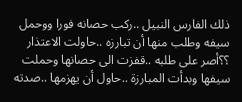ذلك الفارس النبيل ..ركب حصانه فورا ووحمل سيفه وطلب منها أن تبارزه ..حاولت الاعتذار ؟؟أصر على طلبه ..قفزت الى حصانها وحملت سيفها وبدأت المبارزة ..حاول أن يهزمها ..صدته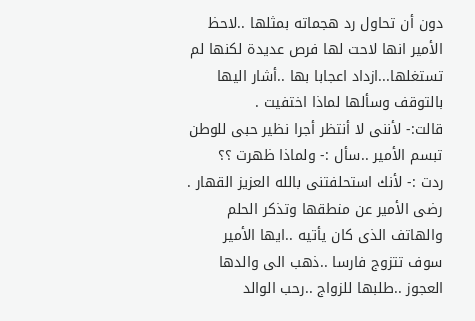دون أن تحاول رد هجماته بمثلها ..لاحظ الأمير انها لاحت لها فرص عديدة لكنها لم تستغلها...ازداد اعجابا بها ..أشار اليها بالتوقف وسألها لماذا اختفيت .
قالت:- لأننى لا أنتظر أجرا نظير حبى للوطن
تبسم الأمير ..سأل :- ولماذا ظهرت ؟؟
ردت :- لأنك استحلفتنى بالله العزيز القهار .
رضى الأمير عن منطقها وتذكر الحلم والهاتف الذى كان يأتيه ..ايها الأمير سوف تتزوج فارسا ..ذهب الى والدها العجوز ..طلبها للزواج ..رحب الوالد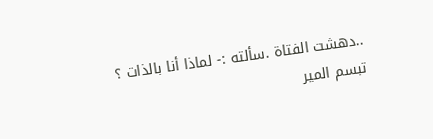..دهشت الفتاة .سألته :- لماذا أنا بالذات ؟
تبسم المير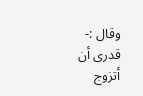وقال :- قدرى أن أتزوج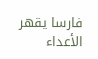فارسا يقهر الأعداء